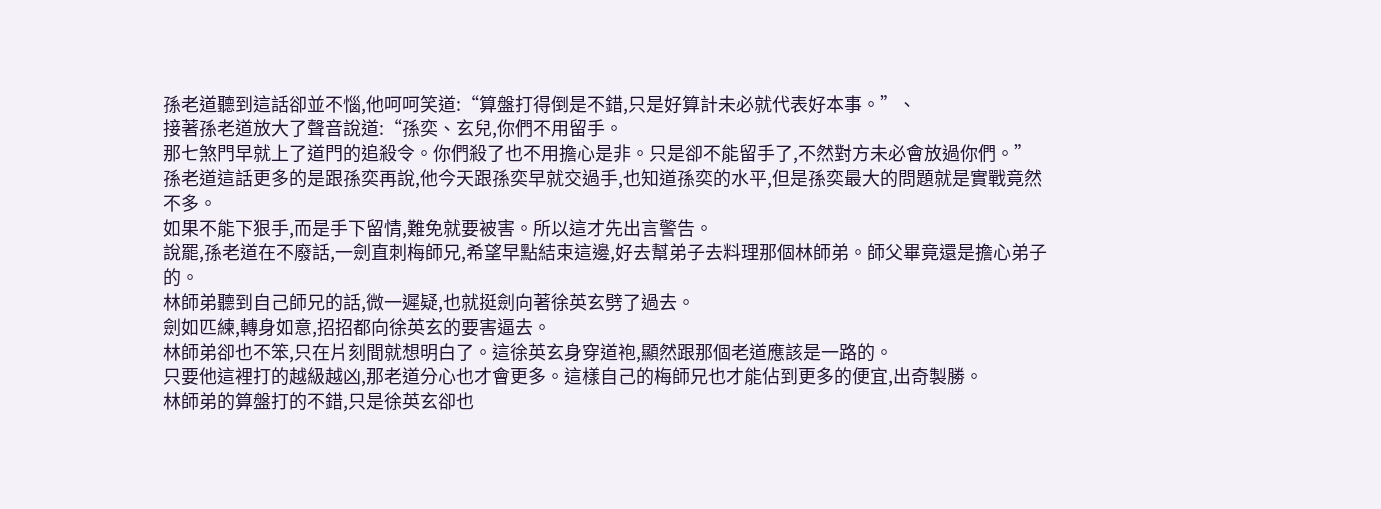孫老道聽到這話卻並不惱,他呵呵笑道:“算盤打得倒是不錯,只是好算計未必就代表好本事。”、
接著孫老道放大了聲音說道:“孫奕、玄兒,你們不用留手。
那七煞門早就上了道門的追殺令。你們殺了也不用擔心是非。只是卻不能留手了,不然對方未必會放過你們。”
孫老道這話更多的是跟孫奕再說,他今天跟孫奕早就交過手,也知道孫奕的水平,但是孫奕最大的問題就是實戰竟然不多。
如果不能下狠手,而是手下留情,難免就要被害。所以這才先出言警告。
說罷,孫老道在不廢話,一劍直刺梅師兄,希望早點結束這邊,好去幫弟子去料理那個林師弟。師父畢竟還是擔心弟子的。
林師弟聽到自己師兄的話,微一遲疑,也就挺劍向著徐英玄劈了過去。
劍如匹練,轉身如意,招招都向徐英玄的要害逼去。
林師弟卻也不笨,只在片刻間就想明白了。這徐英玄身穿道袍,顯然跟那個老道應該是一路的。
只要他這裡打的越級越凶,那老道分心也才會更多。這樣自己的梅師兄也才能佔到更多的便宜,出奇製勝。
林師弟的算盤打的不錯,只是徐英玄卻也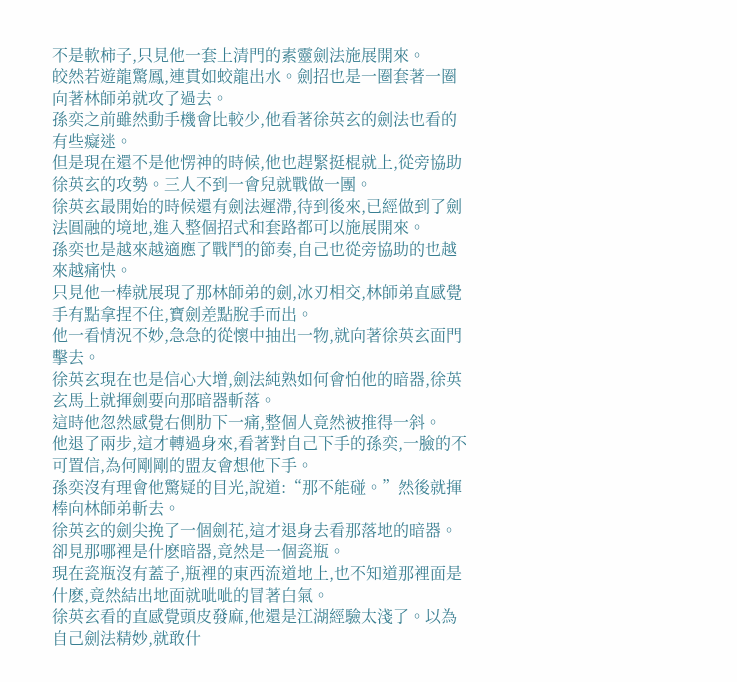不是軟柿子,只見他一套上清門的素靈劍法施展開來。
皎然若遊龍驚鳳,連貫如蛟龍出水。劍招也是一圈套著一圈向著林師弟就攻了過去。
孫奕之前雖然動手機會比較少,他看著徐英玄的劍法也看的有些癡迷。
但是現在還不是他愣神的時候,他也趕緊挺棍就上,從旁協助徐英玄的攻勢。三人不到一會兒就戰做一團。
徐英玄最開始的時候還有劍法遲滯,待到後來,已經做到了劍法圓融的境地,進入整個招式和套路都可以施展開來。
孫奕也是越來越適應了戰鬥的節奏,自己也從旁協助的也越來越痛快。
只見他一棒就展現了那林師弟的劍,冰刃相交,林師弟直感覺手有點拿捏不住,寶劍差點脫手而出。
他一看情況不妙,急急的從懷中抽出一物,就向著徐英玄面門擊去。
徐英玄現在也是信心大增,劍法純熟如何會怕他的暗器,徐英玄馬上就揮劍要向那暗器斬落。
這時他忽然感覺右側肋下一痛,整個人竟然被推得一斜。
他退了兩步,這才轉過身來,看著對自己下手的孫奕,一臉的不可置信,為何剛剛的盟友會想他下手。
孫奕沒有理會他驚疑的目光,說道:“那不能碰。”然後就揮棒向林師弟斬去。
徐英玄的劍尖挽了一個劍花,這才退身去看那落地的暗器。
卻見那哪裡是什麽暗器,竟然是一個瓷瓶。
現在瓷瓶沒有蓋子,瓶裡的東西流道地上,也不知道那裡面是什麽,竟然結出地面就呲呲的冒著白氣。
徐英玄看的直感覺頭皮發麻,他還是江湖經驗太淺了。以為自己劍法精妙,就敢什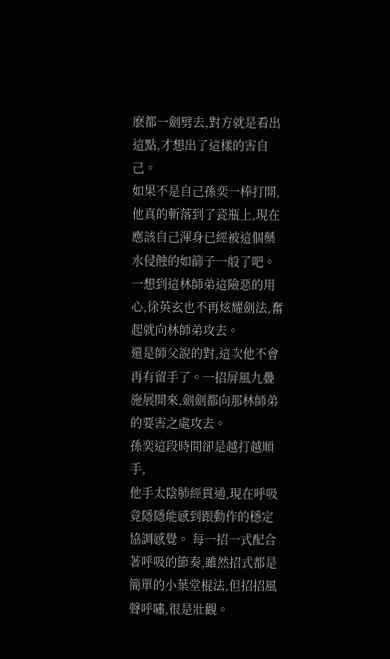麽都一劍劈去,對方就是看出這點,才想出了這樣的害自己。
如果不是自己孫奕一棒打開,他真的斬落到了瓷瓶上,現在應該自己渾身已經被這個藥水侵蝕的如篩子一般了吧。
一想到這林師弟這險惡的用心,徐英玄也不再炫耀劍法,奮起就向林師弟攻去。
還是師父說的對,這次他不會再有留手了。一招屏風九疊施展開來,劍劍都向那林師弟的要害之處攻去。
孫奕這段時間卻是越打越順手,
他手太陰肺經貫通,現在呼吸竟隱隱能感到跟動作的穩定協調感覺。 每一招一式配合著呼吸的節奏,雖然招式都是簡單的小葉堂棍法,但招招風聲呼嘯,很是壯觀。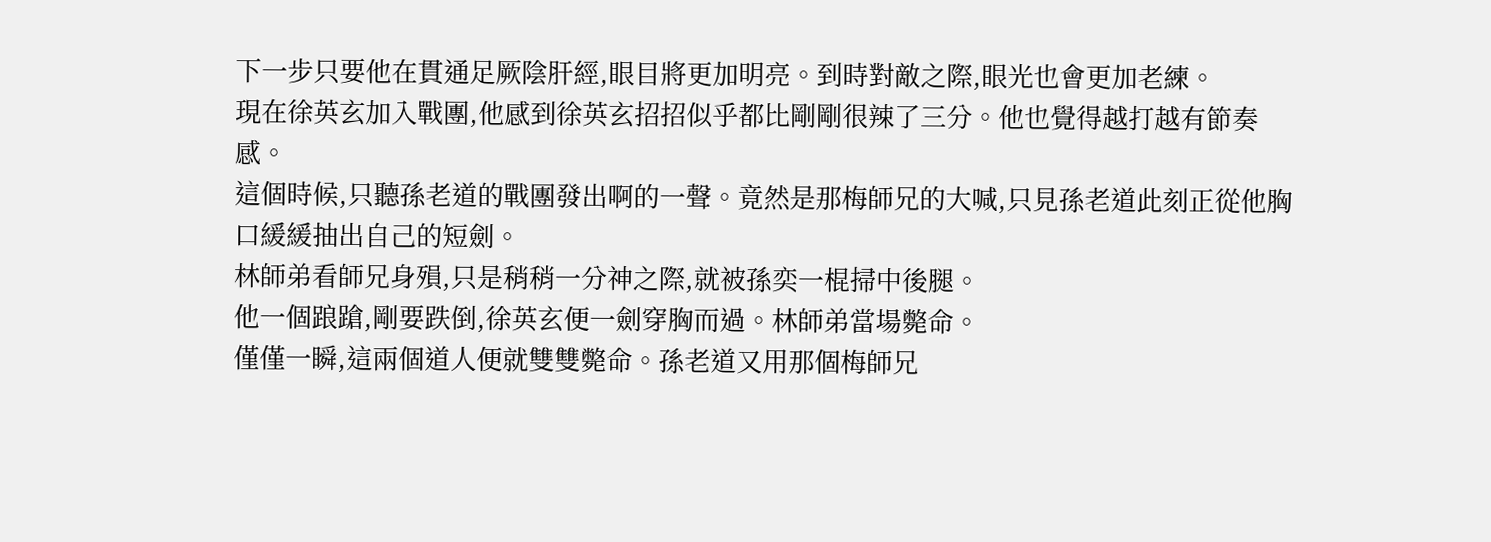下一步只要他在貫通足厥陰肝經,眼目將更加明亮。到時對敵之際,眼光也會更加老練。
現在徐英玄加入戰團,他感到徐英玄招招似乎都比剛剛很辣了三分。他也覺得越打越有節奏感。
這個時候,只聽孫老道的戰團發出啊的一聲。竟然是那梅師兄的大喊,只見孫老道此刻正從他胸口緩緩抽出自己的短劍。
林師弟看師兄身殞,只是稍稍一分神之際,就被孫奕一棍掃中後腿。
他一個踉蹌,剛要跌倒,徐英玄便一劍穿胸而過。林師弟當場斃命。
僅僅一瞬,這兩個道人便就雙雙斃命。孫老道又用那個梅師兄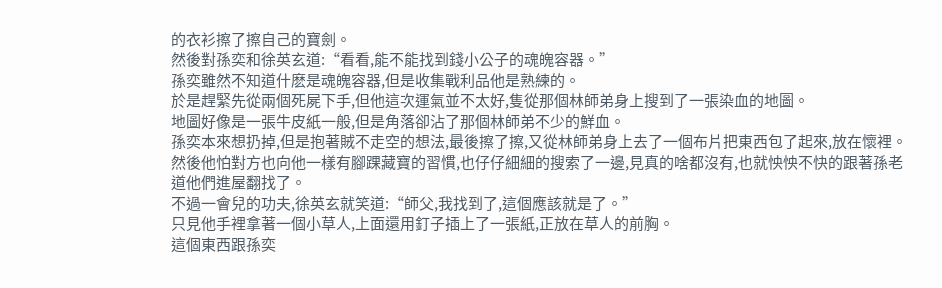的衣衫擦了擦自己的寶劍。
然後對孫奕和徐英玄道:“看看,能不能找到錢小公子的魂魄容器。”
孫奕雖然不知道什麽是魂魄容器,但是收集戰利品他是熟練的。
於是趕緊先從兩個死屍下手,但他這次運氣並不太好,隻從那個林師弟身上搜到了一張染血的地圖。
地圖好像是一張牛皮紙一般,但是角落卻沾了那個林師弟不少的鮮血。
孫奕本來想扔掉,但是抱著賊不走空的想法,最後擦了擦,又從林師弟身上去了一個布片把東西包了起來,放在懷裡。
然後他怕對方也向他一樣有腳踝藏寶的習慣,也仔仔細細的搜索了一邊,見真的啥都沒有,也就怏怏不快的跟著孫老道他們進屋翻找了。
不過一會兒的功夫,徐英玄就笑道:“師父,我找到了,這個應該就是了。”
只見他手裡拿著一個小草人,上面還用釘子插上了一張紙,正放在草人的前胸。
這個東西跟孫奕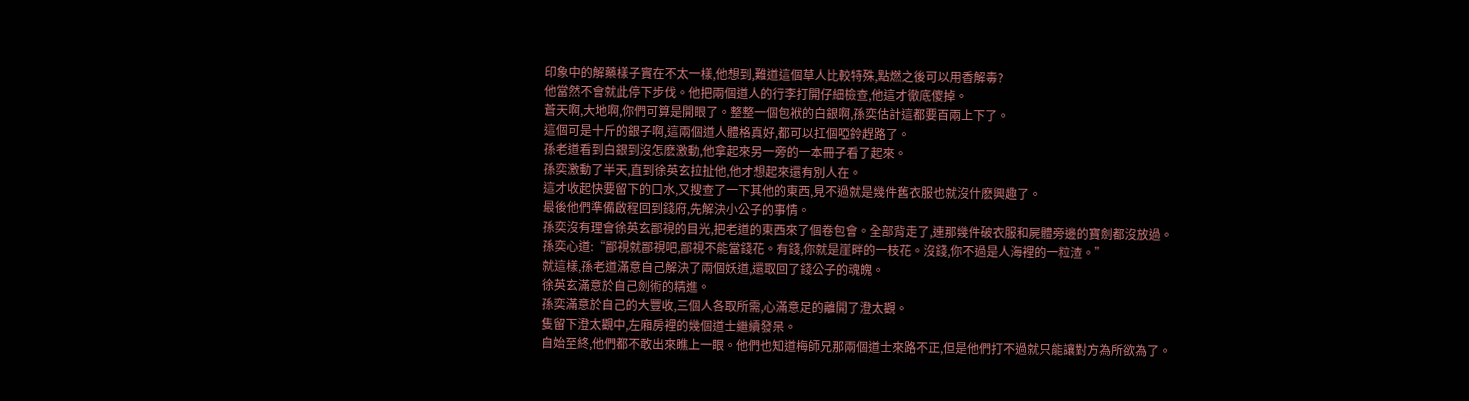印象中的解藥樣子實在不太一樣,他想到,難道這個草人比較特殊,點燃之後可以用香解毒?
他當然不會就此停下步伐。他把兩個道人的行李打開仔細檢查,他這才徹底傻掉。
蒼天啊,大地啊,你們可算是開眼了。整整一個包袱的白銀啊,孫奕估計這都要百兩上下了。
這個可是十斤的銀子啊,這兩個道人體格真好,都可以扛個啞鈴趕路了。
孫老道看到白銀到沒怎麽激動,他拿起來另一旁的一本冊子看了起來。
孫奕激動了半天,直到徐英玄拉扯他,他才想起來還有別人在。
這才收起快要留下的口水,又搜查了一下其他的東西,見不過就是幾件舊衣服也就沒什麽興趣了。
最後他們準備啟程回到錢府,先解決小公子的事情。
孫奕沒有理會徐英玄鄙視的目光,把老道的東西來了個卷包會。全部背走了,連那幾件破衣服和屍體旁邊的寶劍都沒放過。
孫奕心道:“鄙視就鄙視吧,鄙視不能當錢花。有錢,你就是崖畔的一枝花。沒錢,你不過是人海裡的一粒渣。”
就這樣,孫老道滿意自己解決了兩個妖道,還取回了錢公子的魂魄。
徐英玄滿意於自己劍術的精進。
孫奕滿意於自己的大豐收,三個人各取所需,心滿意足的離開了澄太觀。
隻留下澄太觀中,左廂房裡的幾個道士繼續發呆。
自始至終,他們都不敢出來瞧上一眼。他們也知道梅師兄那兩個道士來路不正,但是他們打不過就只能讓對方為所欲為了。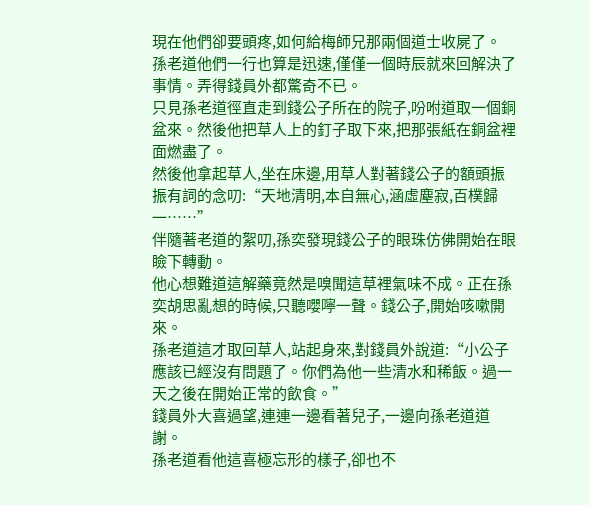現在他們卻要頭疼,如何給梅師兄那兩個道士收屍了。
孫老道他們一行也算是迅速,僅僅一個時辰就來回解決了事情。弄得錢員外都驚奇不已。
只見孫老道徑直走到錢公子所在的院子,吩咐道取一個銅盆來。然後他把草人上的釘子取下來,把那張紙在銅盆裡面燃盡了。
然後他拿起草人,坐在床邊,用草人對著錢公子的額頭振振有詞的念叨:“天地清明,本自無心,涵虛塵寂,百樸歸一……”
伴隨著老道的絮叨,孫奕發現錢公子的眼珠仿佛開始在眼瞼下轉動。
他心想難道這解藥竟然是嗅聞這草裡氣味不成。正在孫奕胡思亂想的時候,只聽嚶嚀一聲。錢公子,開始咳嗽開來。
孫老道這才取回草人,站起身來,對錢員外說道:“小公子應該已經沒有問題了。你們為他一些清水和稀飯。過一天之後在開始正常的飲食。”
錢員外大喜過望,連連一邊看著兒子,一邊向孫老道道謝。
孫老道看他這喜極忘形的樣子,卻也不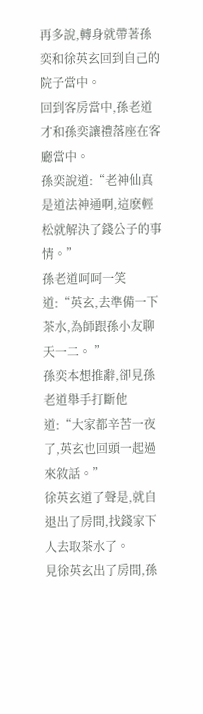再多說,轉身就帶著孫奕和徐英玄回到自己的院子當中。
回到客房當中,孫老道才和孫奕讓禮落座在客廳當中。
孫奕說道:“老神仙真是道法神通啊,這麽輕松就解決了錢公子的事情。”
孫老道呵呵一笑道:“英玄,去準備一下茶水,為師跟孫小友聊天一二。 ”
孫奕本想推辭,卻見孫老道舉手打斷他道:“大家都辛苦一夜了,英玄也回頭一起過來敘話。”
徐英玄道了聲是,就自退出了房間,找錢家下人去取茶水了。
見徐英玄出了房間,孫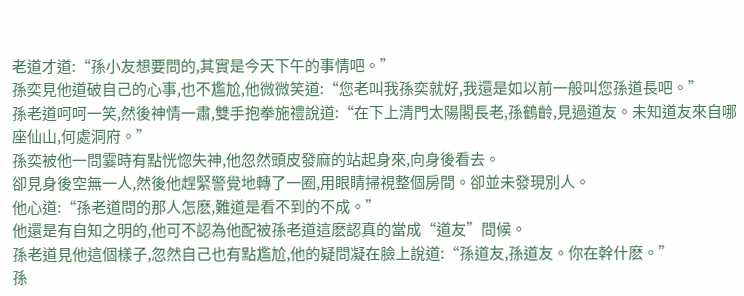老道才道:“孫小友想要問的,其實是今天下午的事情吧。”
孫奕見他道破自己的心事,也不尷尬,他微微笑道:“您老叫我孫奕就好,我還是如以前一般叫您孫道長吧。”
孫老道呵呵一笑,然後神情一肅,雙手抱拳施禮說道:“在下上清門太陽閣長老,孫鶴齡,見過道友。未知道友來自哪座仙山,何處洞府。”
孫奕被他一問霎時有點恍惚失神,他忽然頭皮發麻的站起身來,向身後看去。
卻見身後空無一人,然後他趕緊警覺地轉了一圈,用眼睛掃視整個房間。卻並未發現別人。
他心道:“孫老道問的那人怎麽,難道是看不到的不成。”
他還是有自知之明的,他可不認為他配被孫老道這麽認真的當成“道友”問候。
孫老道見他這個樣子,忽然自己也有點尷尬,他的疑問凝在臉上說道:“孫道友,孫道友。你在幹什麽。”
孫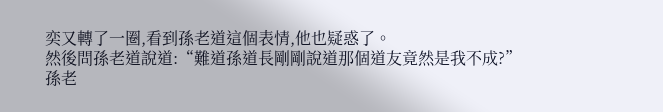奕又轉了一圈,看到孫老道這個表情,他也疑惑了。
然後問孫老道說道:“難道孫道長剛剛說道那個道友竟然是我不成?”
孫老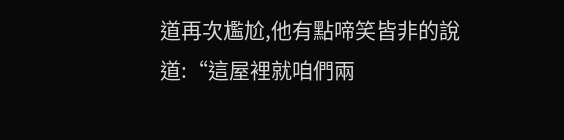道再次尷尬,他有點啼笑皆非的說道:“這屋裡就咱們兩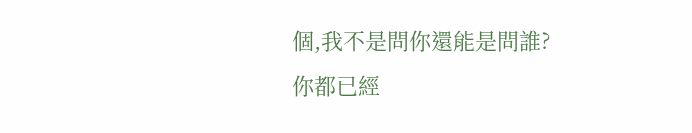個,我不是問你還能是問誰?
你都已經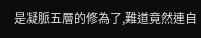是凝脈五層的修為了,難道竟然連自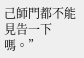己師門都不能見告一下嗎。”